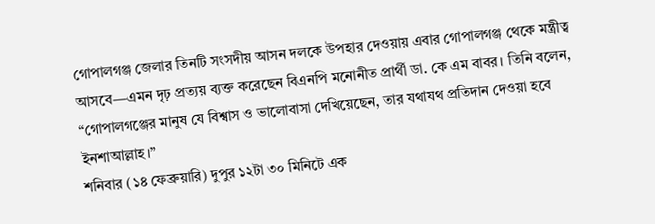গোপালগঞ্জ জেলার তিনটি সংসদীয় আসন দলকে উপহার দেওয়ায় এবার গোপালগঞ্জ থেকে মন্ত্রীত্ব আসবে—এমন দৃঢ় প্রত্যয় ব্যক্ত করেছেন বিএনপি মনোনীত প্রার্থী ডা. কে এম বাবর। তিনি বলেন, “গোপালগঞ্জের মানুষ যে বিশ্বাস ও ভালোবাসা দেখিয়েছেন, তার যথাযথ প্রতিদান দেওয়া হবে ইনশাআল্লাহ।”
শনিবার (১৪ ফেব্রুয়ারি) দুপুর ১২টা ৩০ মিনিটে এক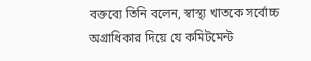বক্তব্যে তিনি বলেন, স্বাস্থ্য খাতকে সর্বোচ্চ অগ্রাধিকার দিয়ে যে কমিটমেন্ট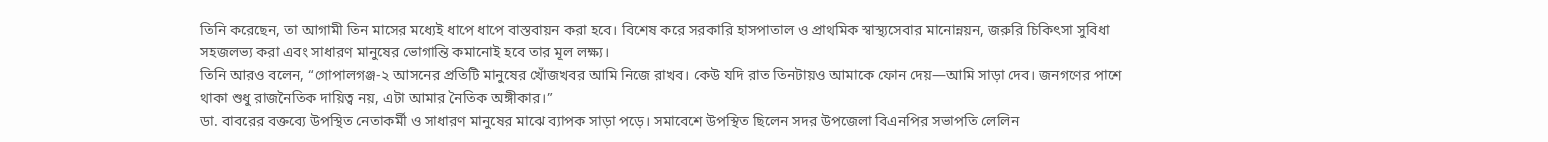তিনি করেছেন, তা আগামী তিন মাসের মধ্যেই ধাপে ধাপে বাস্তবায়ন করা হবে। বিশেষ করে সরকারি হাসপাতাল ও প্রাথমিক স্বাস্থ্যসেবার মানোন্নয়ন, জরুরি চিকিৎসা সুবিধা সহজলভ্য করা এবং সাধারণ মানুষের ভোগান্তি কমানোই হবে তার মূল লক্ষ্য।
তিনি আরও বলেন, “গোপালগঞ্জ-২ আসনের প্রতিটি মানুষের খোঁজখবর আমি নিজে রাখব। কেউ যদি রাত তিনটায়ও আমাকে ফোন দেয়—আমি সাড়া দেব। জনগণের পাশে থাকা শুধু রাজনৈতিক দায়িত্ব নয়, এটা আমার নৈতিক অঙ্গীকার।”
ডা. বাবরের বক্তব্যে উপস্থিত নেতাকর্মী ও সাধারণ মানুষের মাঝে ব্যাপক সাড়া পড়ে। সমাবেশে উপস্থিত ছিলেন সদর উপজেলা বিএনপির সভাপতি লেলিন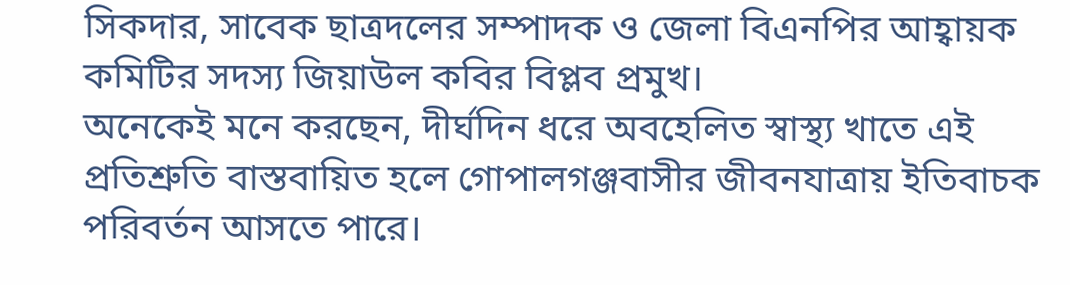সিকদার, সাবেক ছাত্রদলের সম্পাদক ও জেলা বিএনপির আহ্বায়ক কমিটির সদস্য জিয়াউল কবির বিপ্লব প্রমুখ।
অনেকেই মনে করছেন, দীর্ঘদিন ধরে অবহেলিত স্বাস্থ্য খাতে এই প্রতিশ্রুতি বাস্তবায়িত হলে গোপালগঞ্জবাসীর জীবনযাত্রায় ইতিবাচক পরিবর্তন আসতে পারে।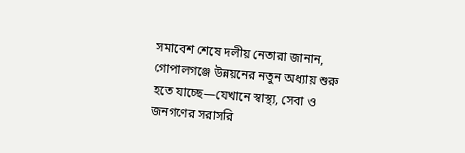সমাবেশ শেষে দলীয় নেতারা জানান, গোপালগঞ্জে উন্নয়নের নতুন অধ্যায় শুরু হতে যাচ্ছে—যেখানে স্বাস্থ্য, সেবা ও জনগণের সরাসরি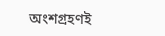অংশগ্রহণই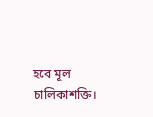হবে মূল চালিকাশক্তি।